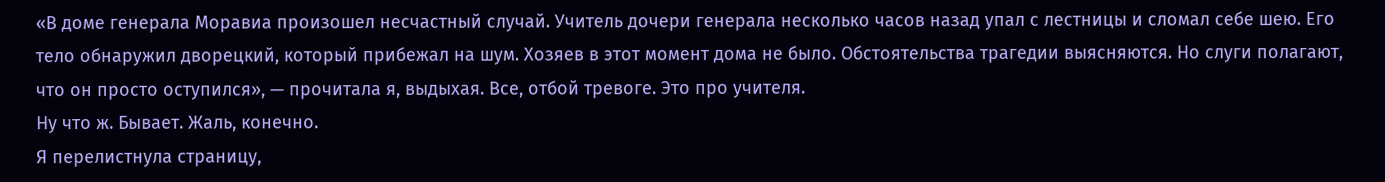«В доме генерала Моравиа произошел несчастный случай. Учитель дочери генерала несколько часов назад упал с лестницы и сломал себе шею. Его тело обнаружил дворецкий, который прибежал на шум. Хозяев в этот момент дома не было. Обстоятельства трагедии выясняются. Но слуги полагают, что он просто оступился», — прочитала я, выдыхая. Все, отбой тревоге. Это про учителя.
Ну что ж. Бывает. Жаль, конечно.
Я перелистнула страницу,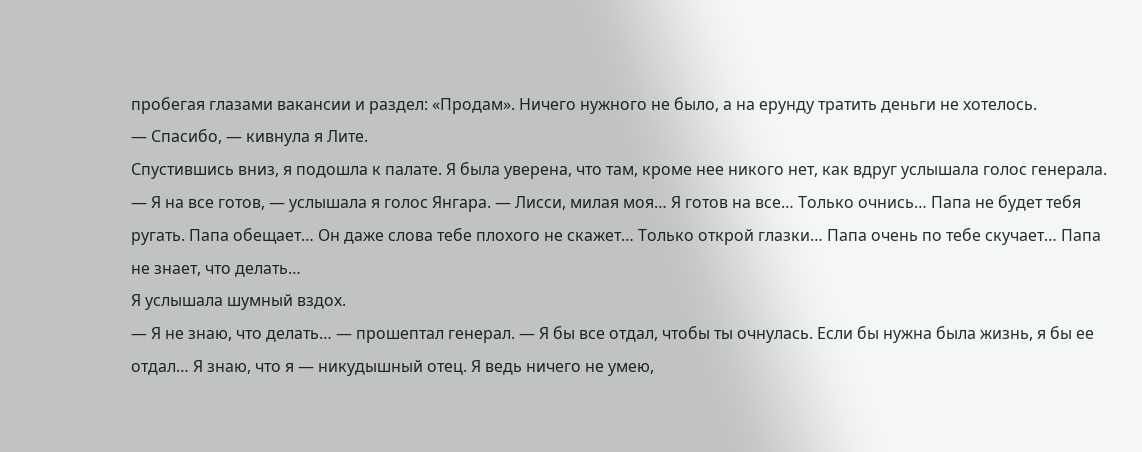пробегая глазами вакансии и раздел: «Продам». Ничего нужного не было, а на ерунду тратить деньги не хотелось.
— Спасибо, — кивнула я Лите.
Спустившись вниз, я подошла к палате. Я была уверена, что там, кроме нее никого нет, как вдруг услышала голос генерала.
— Я на все готов, — услышала я голос Янгара. — Лисси, милая моя… Я готов на все… Только очнись… Папа не будет тебя ругать. Папа обещает… Он даже слова тебе плохого не скажет… Только открой глазки… Папа очень по тебе скучает… Папа не знает, что делать…
Я услышала шумный вздох.
— Я не знаю, что делать… — прошептал генерал. — Я бы все отдал, чтобы ты очнулась. Если бы нужна была жизнь, я бы ее отдал… Я знаю, что я — никудышный отец. Я ведь ничего не умею,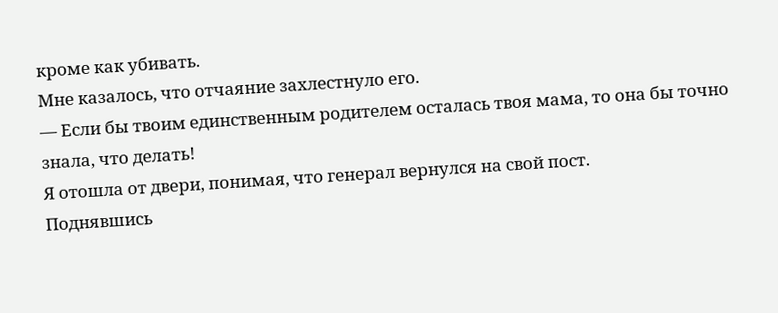кроме как убивать.
Мне казалось, что отчаяние захлестнуло его.
— Если бы твоим единственным родителем осталась твоя мама, то она бы точно знала, что делать!
Я отошла от двери, понимая, что генерал вернулся на свой пост.
Поднявшись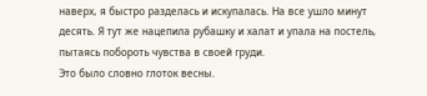наверх, я быстро разделась и искупалась. На все ушло минут десять. Я тут же нацепила рубашку и халат и упала на постель, пытаясь побороть чувства в своей груди.
Это было словно глоток весны.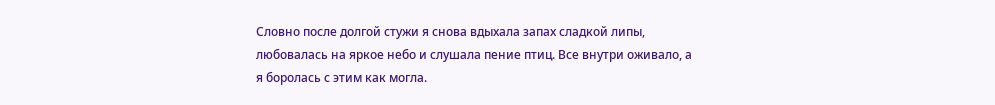Словно после долгой стужи я снова вдыхала запах сладкой липы, любовалась на яркое небо и слушала пение птиц. Все внутри оживало, а я боролась с этим как могла.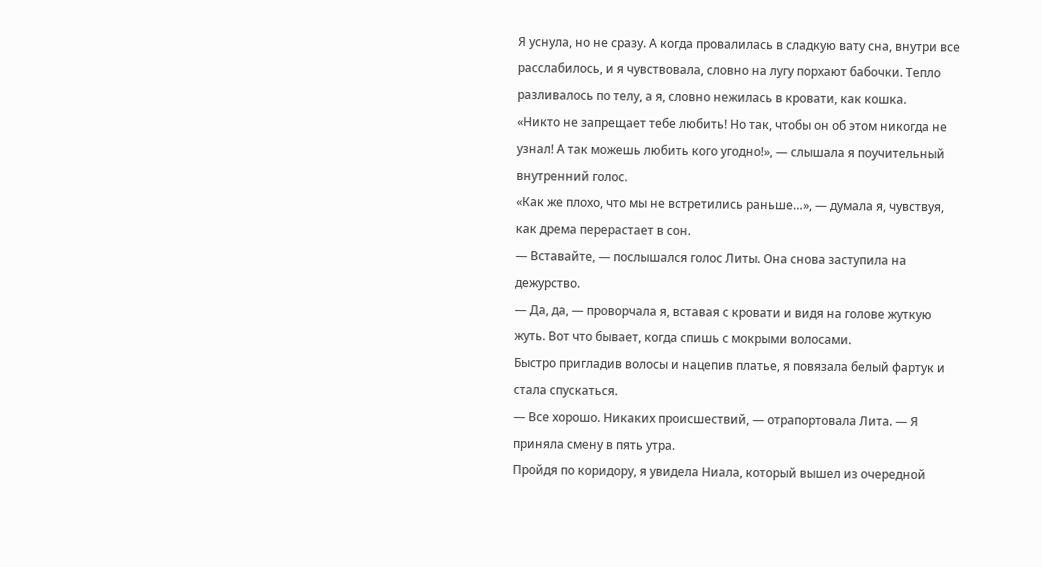Я уснула, но не сразу. А когда провалилась в сладкую вату сна, внутри все расслабилось, и я чувствовала, словно на лугу порхают бабочки. Тепло разливалось по телу, а я, словно нежилась в кровати, как кошка.
«Никто не запрещает тебе любить! Но так, чтобы он об этом никогда не узнал! А так можешь любить кого угодно!», — слышала я поучительный внутренний голос.
«Как же плохо, что мы не встретились раньше…», — думала я, чувствуя, как дрема перерастает в сон.
— Вставайте, — послышался голос Литы. Она снова заступила на дежурство.
— Да, да, — проворчала я, вставая с кровати и видя на голове жуткую жуть. Вот что бывает, когда спишь с мокрыми волосами.
Быстро пригладив волосы и нацепив платье, я повязала белый фартук и стала спускаться.
— Все хорошо. Никаких происшествий, — отрапортовала Лита. — Я приняла смену в пять утра.
Пройдя по коридору, я увидела Ниала, который вышел из очередной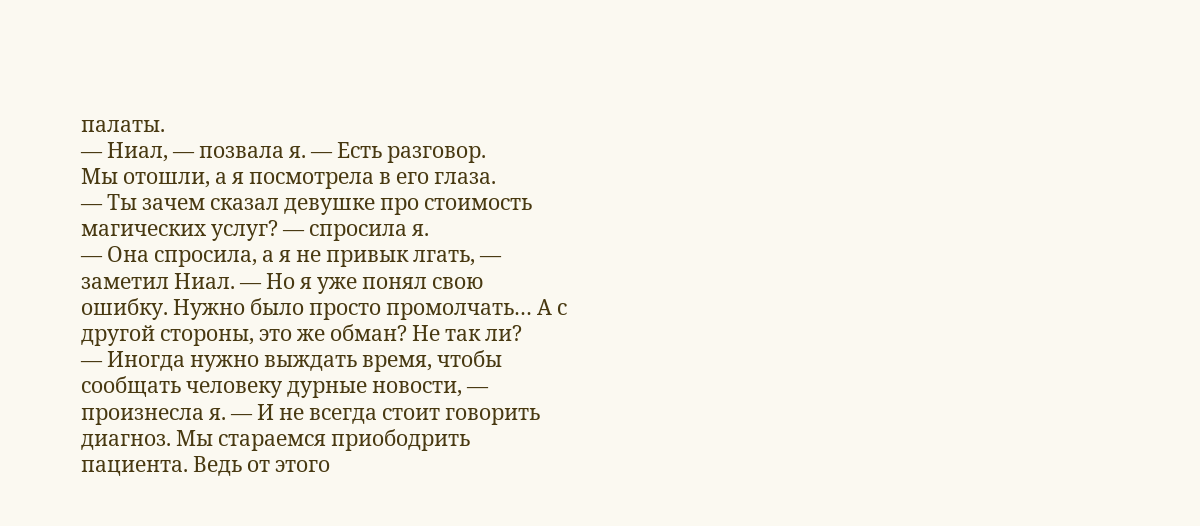палаты.
— Ниал, — позвала я. — Есть разговор.
Мы отошли, а я посмотрела в его глаза.
— Ты зачем сказал девушке про стоимость магических услуг? — спросила я.
— Она спросила, а я не привык лгать, — заметил Ниал. — Но я уже понял свою ошибку. Нужно было просто промолчать… А с другой стороны, это же обман? Не так ли?
— Иногда нужно выждать время, чтобы сообщать человеку дурные новости, — произнесла я. — И не всегда стоит говорить диагноз. Мы стараемся приободрить пациента. Ведь от этого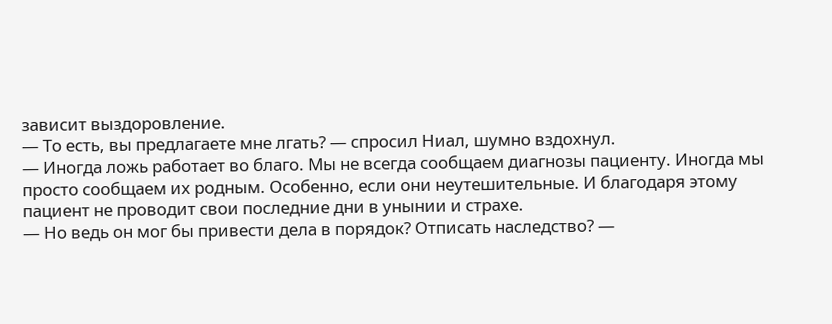зависит выздоровление.
— То есть, вы предлагаете мне лгать? — спросил Ниал, шумно вздохнул.
— Иногда ложь работает во благо. Мы не всегда сообщаем диагнозы пациенту. Иногда мы просто сообщаем их родным. Особенно, если они неутешительные. И благодаря этому пациент не проводит свои последние дни в унынии и страхе.
— Но ведь он мог бы привести дела в порядок? Отписать наследство? —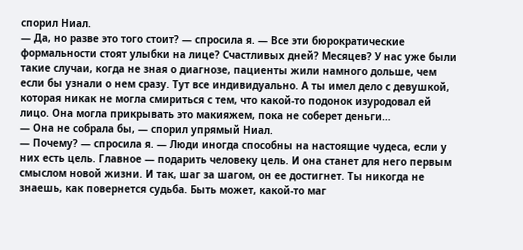спорил Ниал.
— Да, но разве это того стоит? — спросила я. — Все эти бюрократические формальности стоят улыбки на лице? Счастливых дней? Месяцев? У нас уже были такие случаи, когда не зная о диагнозе, пациенты жили намного дольше, чем если бы узнали о нем сразу. Тут все индивидуально. А ты имел дело с девушкой, которая никак не могла смириться с тем, что какой-то подонок изуродовал ей лицо. Она могла прикрывать это макияжем, пока не соберет деньги…
— Она не собрала бы, — спорил упрямый Ниал.
— Почему? — спросила я. — Люди иногда способны на настоящие чудеса, если у них есть цель. Главное — подарить человеку цель. И она станет для него первым смыслом новой жизни. И так, шаг за шагом, он ее достигнет. Ты никогда не знаешь, как повернется судьба. Быть может, какой-то маг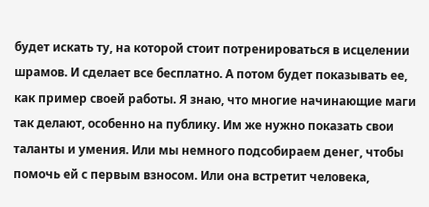будет искать ту, на которой стоит потренироваться в исцелении шрамов. И сделает все бесплатно. А потом будет показывать ее, как пример своей работы. Я знаю, что многие начинающие маги так делают, особенно на публику. Им же нужно показать свои таланты и умения. Или мы немного подсобираем денег, чтобы помочь ей с первым взносом. Или она встретит человека,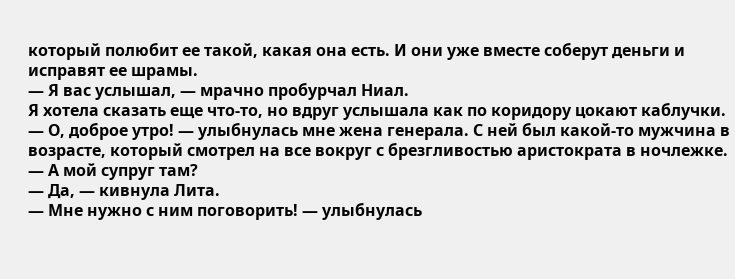который полюбит ее такой, какая она есть. И они уже вместе соберут деньги и исправят ее шрамы.
— Я вас услышал, — мрачно пробурчал Ниал.
Я хотела сказать еще что-то, но вдруг услышала как по коридору цокают каблучки.
— О, доброе утро! — улыбнулась мне жена генерала. С ней был какой-то мужчина в возрасте, который смотрел на все вокруг с брезгливостью аристократа в ночлежке. — А мой супруг там?
— Да, — кивнула Лита.
— Мне нужно с ним поговорить! — улыбнулась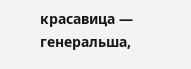красавица — генеральша,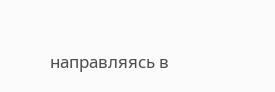направляясь в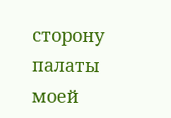сторону палаты моей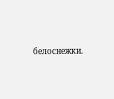белоснежки.